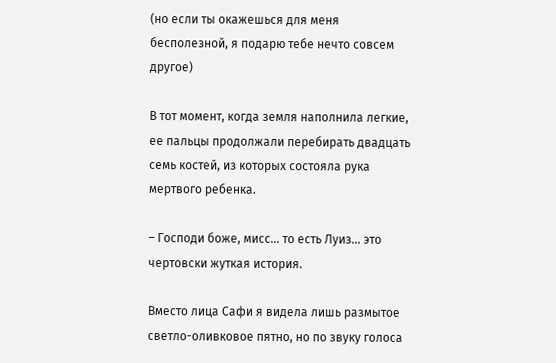(но если ты окажешься для меня бесполезной, я подарю тебе нечто совсем другое)

В тот момент, когда земля наполнила легкие, ее пальцы продолжали перебирать двадцать семь костей, из которых состояла рука мертвого ребенка.

– Господи боже, мисс… то есть Луиз… это чертовски жуткая история.

Вместо лица Сафи я видела лишь размытое светло-оливковое пятно, но по звуку голоса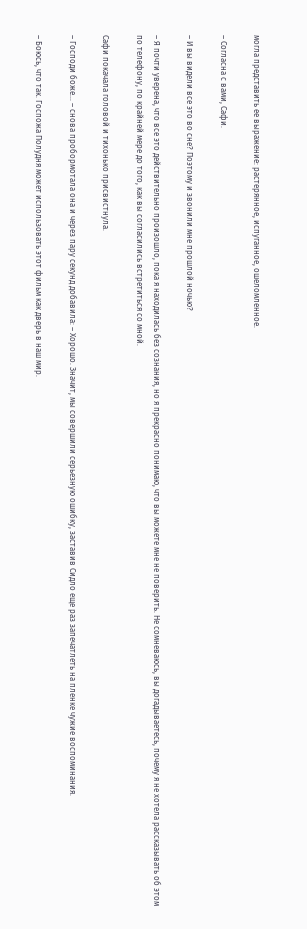могла представить ее выражение: растерянное, испуганное, ошеломленное.

– Согласна с вами, Сафи.

– И вы видели все это во сне? Поэтому и звонили мне прошлой ночью?

– Я почти уверена, что все это действительно произошло, пока я находилась без сознания, но я прекрасно понимаю, что вы можете мне не поверить. Не сомневаюсь, вы догадываетесь, почему я не хотела рассказывать об этом по телефону, по крайней мере до того, как вы согласились встретиться со мной.

Сафи покачала головой и тихонько присвистнула.

– Господи боже… – снова пробормотала она и через пару секунд добавила: – Хорошо. Значит, мы совершили серьезную ошибку, заставив Сидло еще раз запечатлеть на пленке чужие воспоминания.

– Боюсь, что так. Госпожа Полудня может использовать этот фильм как дверь в наш мир.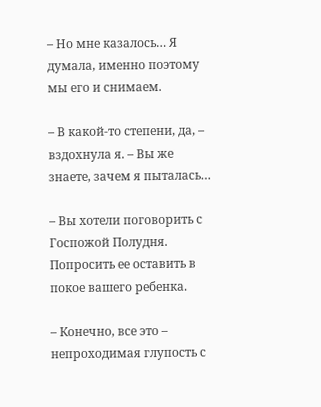– Но мне казалось… Я думала, именно поэтому мы его и снимаем.

– В какой-то степени, да, – вздохнула я. – Вы же знаете, зачем я пыталась…

– Вы хотели поговорить с Госпожой Полудня. Попросить ее оставить в покое вашего ребенка.

– Конечно, все это – непроходимая глупость с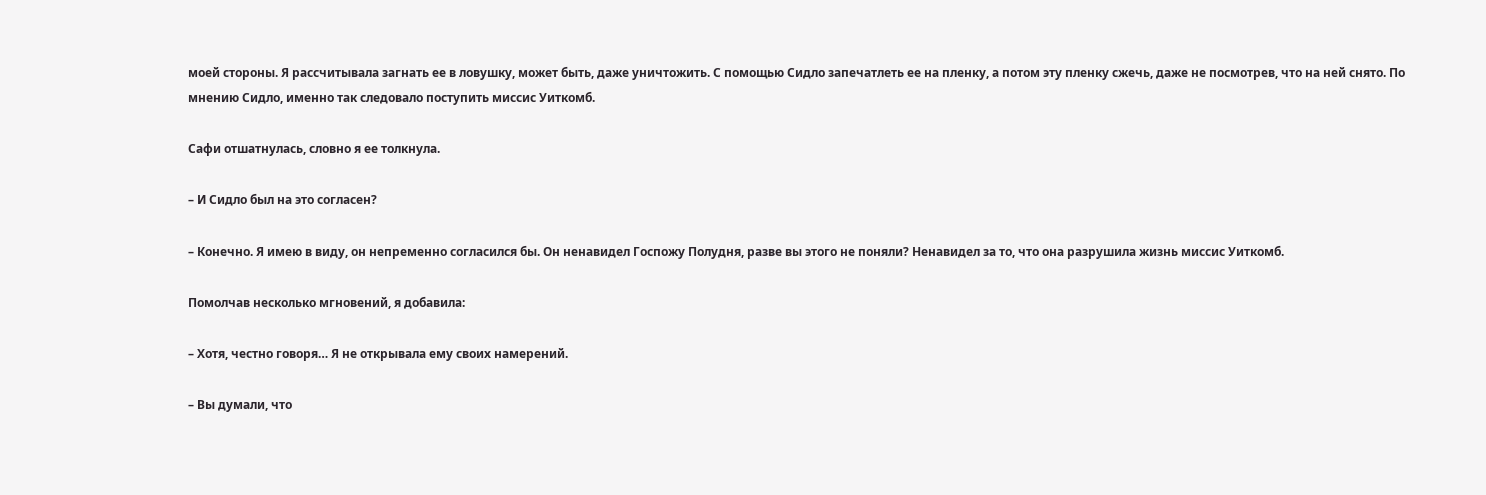моей стороны. Я рассчитывала загнать ее в ловушку, может быть, даже уничтожить. С помощью Сидло запечатлеть ее на пленку, а потом эту пленку сжечь, даже не посмотрев, что на ней снято. По мнению Сидло, именно так следовало поступить миссис Уиткомб.

Сафи отшатнулась, словно я ее толкнула.

– И Сидло был на это согласен?

– Конечно. Я имею в виду, он непременно согласился бы. Он ненавидел Госпожу Полудня, разве вы этого не поняли? Ненавидел за то, что она разрушила жизнь миссис Уиткомб.

Помолчав несколько мгновений, я добавила:

– Хотя, честно говоря… Я не открывала ему своих намерений.

– Вы думали, что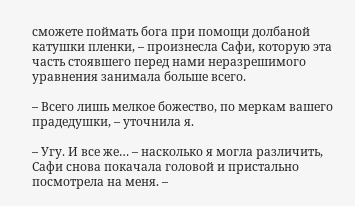сможете поймать бога при помощи долбаной катушки пленки, – произнесла Сафи, которую эта часть стоявшего перед нами неразрешимого уравнения занимала больше всего.

– Всего лишь мелкое божество, по меркам вашего прадедушки, – уточнила я.

– Угу. И все же… – насколько я могла различить, Сафи снова покачала головой и пристально посмотрела на меня. –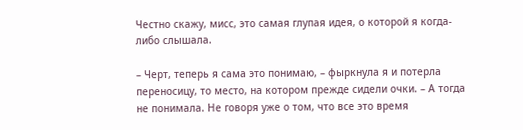Честно скажу, мисс, это самая глупая идея, о которой я когда-либо слышала.

– Черт, теперь я сама это понимаю, – фыркнула я и потерла переносицу, то место, на котором прежде сидели очки. – А тогда не понимала. Не говоря уже о том, что все это время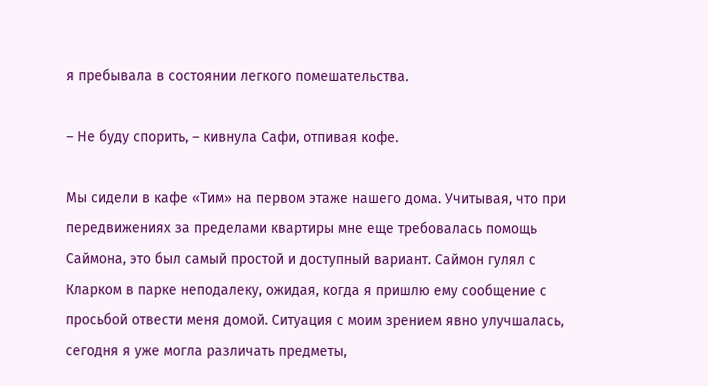я пребывала в состоянии легкого помешательства.

– Не буду спорить, – кивнула Сафи, отпивая кофе.

Мы сидели в кафе «Тим» на первом этаже нашего дома. Учитывая, что при передвижениях за пределами квартиры мне еще требовалась помощь Саймона, это был самый простой и доступный вариант. Саймон гулял с Кларком в парке неподалеку, ожидая, когда я пришлю ему сообщение с просьбой отвести меня домой. Ситуация с моим зрением явно улучшалась, сегодня я уже могла различать предметы,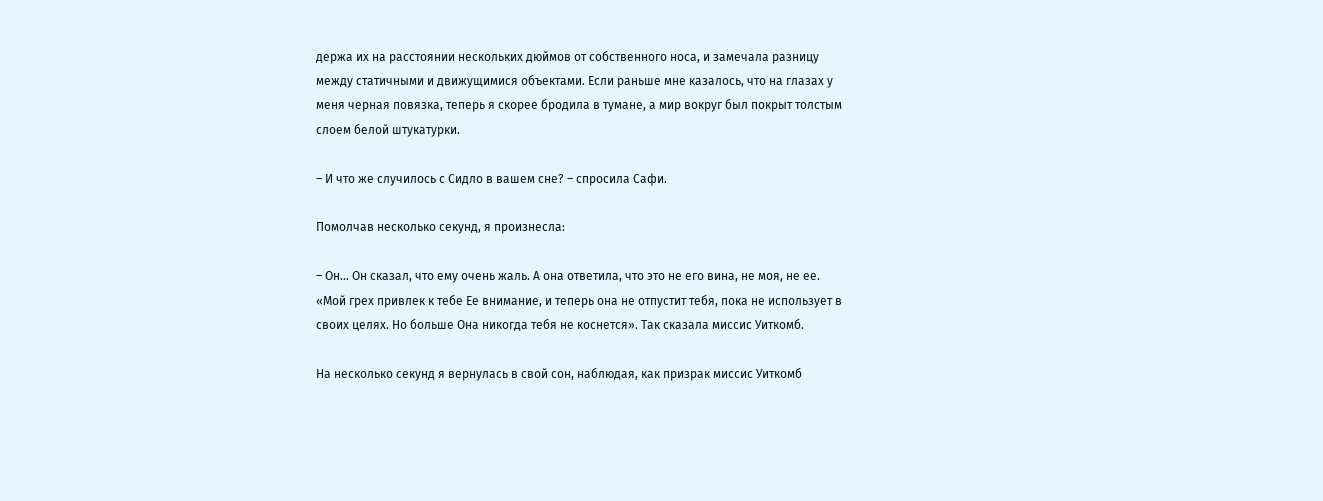держа их на расстоянии нескольких дюймов от собственного носа, и замечала разницу между статичными и движущимися объектами. Если раньше мне казалось, что на глазах у меня черная повязка, теперь я скорее бродила в тумане, а мир вокруг был покрыт толстым слоем белой штукатурки.

– И что же случилось с Сидло в вашем сне? – спросила Сафи.

Помолчав несколько секунд, я произнесла:

– Он… Он сказал, что ему очень жаль. А она ответила, что это не его вина, не моя, не ее. «Мой грех привлек к тебе Ее внимание, и теперь она не отпустит тебя, пока не использует в своих целях. Но больше Она никогда тебя не коснется». Так сказала миссис Уиткомб.

На несколько секунд я вернулась в свой сон, наблюдая, как призрак миссис Уиткомб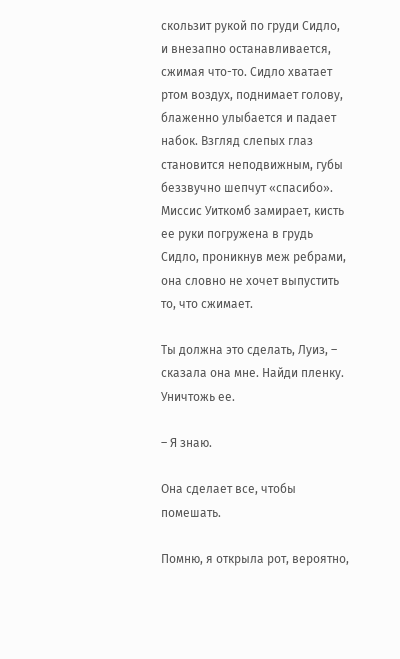скользит рукой по груди Сидло, и внезапно останавливается, сжимая что-то. Сидло хватает ртом воздух, поднимает голову, блаженно улыбается и падает набок. Взгляд слепых глаз становится неподвижным, губы беззвучно шепчут «спасибо». Миссис Уиткомб замирает, кисть ее руки погружена в грудь Сидло, проникнув меж ребрами, она словно не хочет выпустить то, что сжимает.

Ты должна это сделать, Луиз, – сказала она мне. Найди пленку. Уничтожь ее.

– Я знаю.

Она сделает все, чтобы помешать.

Помню, я открыла рот, вероятно,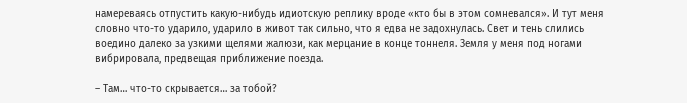намереваясь отпустить какую-нибудь идиотскую реплику вроде «кто бы в этом сомневался». И тут меня словно что-то ударило, ударило в живот так сильно, что я едва не задохнулась. Свет и тень слились воедино далеко за узкими щелями жалюзи, как мерцание в конце тоннеля. Земля у меня под ногами вибрировала, предвещая приближение поезда.

– Там… что-то скрывается… за тобой?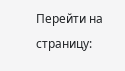Перейти на страницу: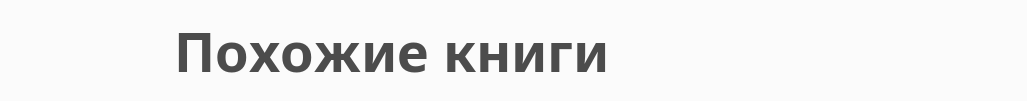Похожие книги